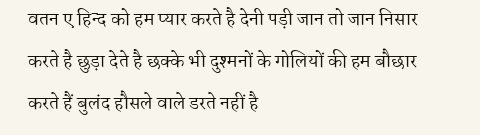वतन ए हिन्द को हम प्यार करते है देनी पड़ी जान तो जान निसार करते है छुड़ा देते है छक्के भी दुश्मनों के गोलियों की हम बौछार करते हैं बुलंद हौसले वाले डरते नहीं है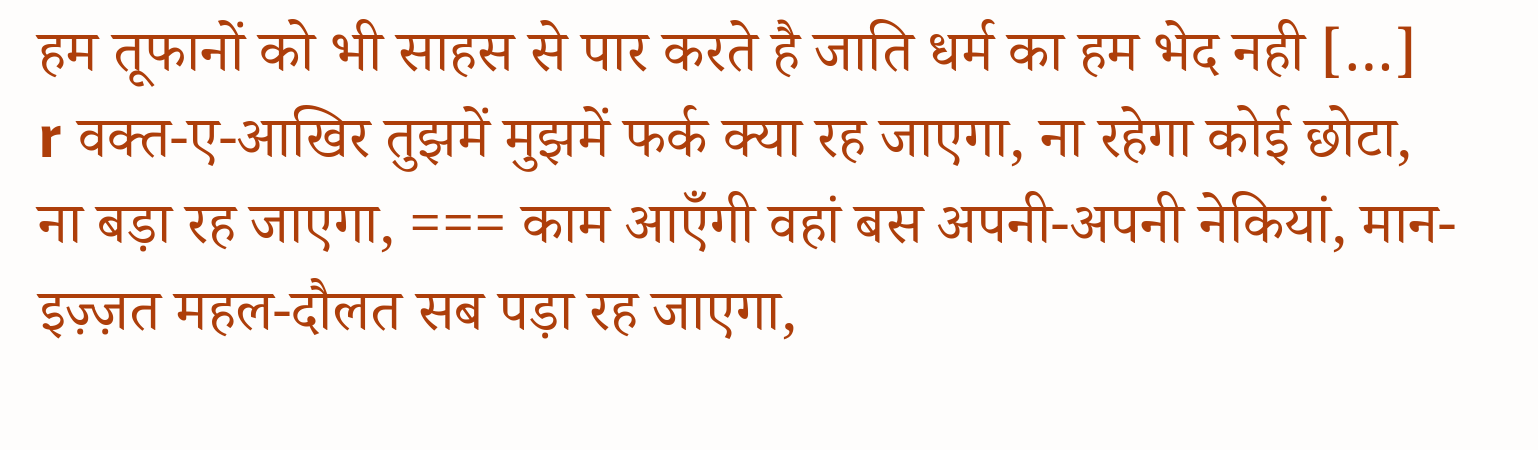हम तूफानों को भी साहस से पार करते है जाति धर्म का हम भेद नही […]
r वक्त-ए-आखिर तुझमें मुझमें फर्क क्या रह जाएगा, ना रहेगा कोई छोटा, ना बड़ा रह जाएगा, === काम आएँगी वहां बस अपनी-अपनी नेकियां, मान-इज़्ज़त महल-दौलत सब पड़ा रह जाएगा,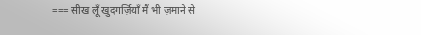=== सीख लूँ खुदगर्ज़ियाँ मैं भी ज़माने से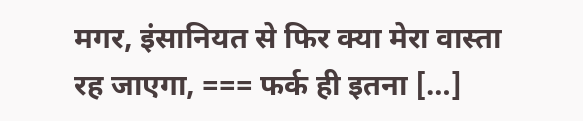मगर, इंसानियत से फिर क्या मेरा वास्ता रह जाएगा, === फर्क ही इतना […]